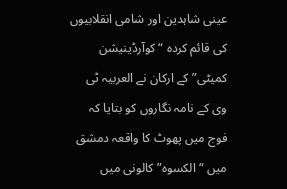عینی شاہدین اور شامی انقلابیوں کی قائم کردہ “کوآرڈینیشن کمیٹی” کے ارکان نے العربیہ ٹی وی کے نامہ نگاروں کو بتایا کہ فوج میں پھوٹ کا واقعہ دمشق میں “الکسوہ” کالونی میں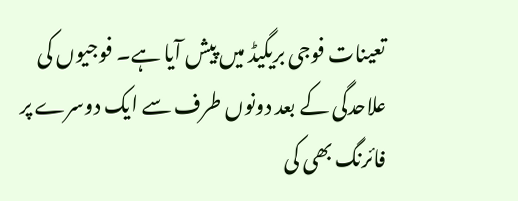تعینات فوجی بریگیڈ میں پیش آیا ہے۔ فوجیوں کی علاحدگی کے بعد دونوں طرف سے ایک دوسرے پر فائرنگ بھی کی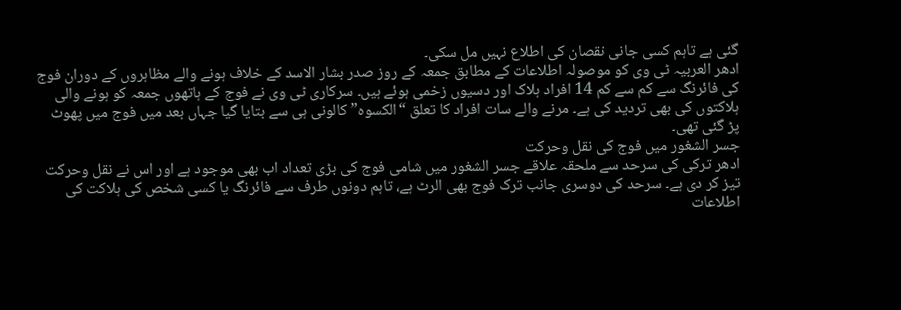گئی ہے تاہم کسی جانی نقصان کی اطلاع نہیں مل سکی۔
ادھر العربیہ ٹی وی کو موصولہ اطلاعات کے مطابق جمعہ کے روز صدر بشار الاسد کے خلاف ہونے والے مظاہروں کے دوران فوج کی فائرنگ سے کم سے کم 14 افراد ہلاک اور دسیوں زخمی ہوئے ہیں۔ سرکاری ٹی وی نے فوج کے ہاتھوں جمعہ کو ہونے والی ہلاکتوں کی بھی تردید کی ہے۔ مرنے والے سات افراد کا تعلق “الکسوہ” کالونی ہی سے بتایا گیا جہاں بعد میں فوج میں پھوٹ پڑ گئی تھی۔
جسر الشغور میں فوج کی نقل وحرکت
ادھر ترکی کی سرحد سے ملحقہ علاقے جسر الشغور میں شامی فوج کی بڑی تعداد اب بھی موجود ہے اور اس نے نقل وحرکت تیز کر دی ہے۔ سرحد کی دوسری جانب ترک فوج بھی الرٹ ہے، تاہم دونوں طرف سے فائرنگ یا کسی شخص کی ہلاکت کی اطلاعات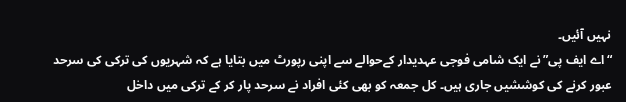نہیں آئیں۔
“اے ایف پی” نے ایک شامی فوجی عہدیدار کےحوالے سے اپنی رپورٹ میں بتایا ہے کہ شہریوں کی ترکی کی سرحد عبور کرنے کی کوششیں جاری ہیں۔ کل جمعہ کو بھی کئی افراد نے سرحد پار کر کے ترکی میں داخل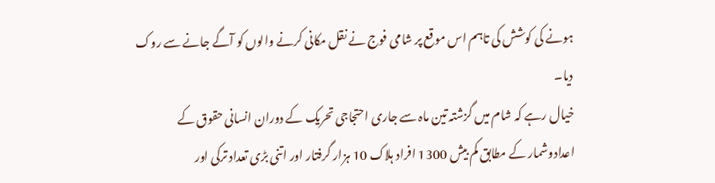ہونے کی کوشش کی تاہم اس موقع پر شامی فوج نے نقل مکانی کرنے والوں کو آگے جانے سے روک دیا۔
خیال رہے کہ شام میں گزشتہ تین ماہ سے جاری احتجاجی تحریک کے دوران انسانی حقوق کے اعدادوشمار کے مطابق کم بیش 1300 افراد ہلاک 10 ہزار گرفتار اور اتنی بڑی تعداد ترکی اور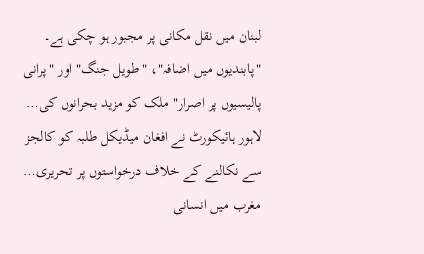لبنان میں نقل مکانی پر مجبور ہو چکی ہے۔
"پابندیوں میں اضافہ"، "طویل جنگ" اور "پرانی پالیسیوں پر اصرار" ملک کو مزید بحرانوں کی…
لاہور ہائیکورٹ نے افغان میڈیکل طلبہ کو کالجز سے نکالنے کے خلاف درخواستوں پر تحریری…
مغرب میں انسانی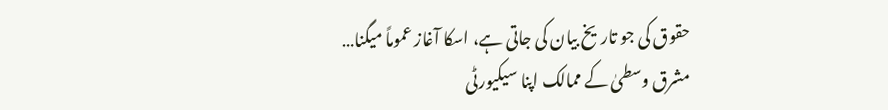حقوق کی جو تاریخ بیان کی جاتی ہے، اسکا آغاز عموماً میگنا…
مشرق وسطیٰ کے ممالک اپنا سیکیورٹی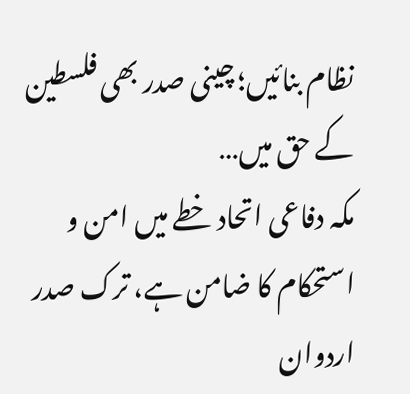نظام بنائیں؛ چینی صدر بھی فلسطین کے حق میں…
مکہ دفاعی اتحاد خطے میں امن و استحکام کا ضامن ہے، ترک صدر اردوان